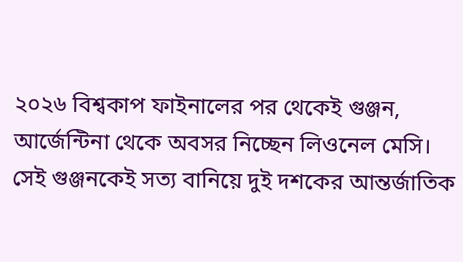২০২৬ বিশ্বকাপ ফাইনালের পর থেকেই গুঞ্জন, আর্জেন্টিনা থেকে অবসর নিচ্ছেন লিওনেল মেসি। সেই গুঞ্জনকেই সত্য বানিয়ে দুই দশকের আন্তর্জাতিক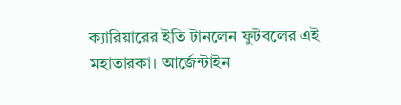ক্যারিয়ারের ইতি টানলেন ফুটবলের এই মহাতারকা। আর্জেন্টাইন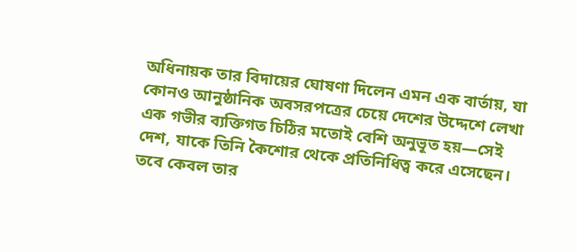অধিনায়ক তার বিদায়ের ঘোষণা দিলেন এমন এক বার্তায়, যা কোনও আনুষ্ঠানিক অবসরপত্রের চেয়ে দেশের উদ্দেশে লেখা এক গভীর ব্যক্তিগত চিঠির মতোই বেশি অনুভূত হয়—সেই দেশ, যাকে তিনি কৈশোর থেকে প্রতিনিধিত্ব করে এসেছেন।
তবে কেবল তার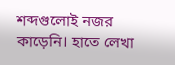শব্দগুলোই নজর কাড়েনি। হাতে লেখা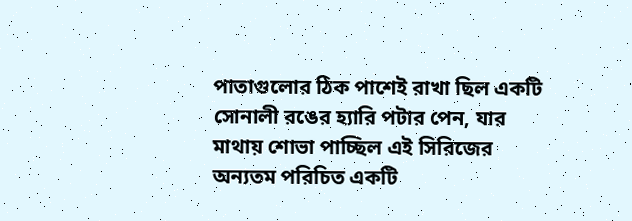পাতাগুলোর ঠিক পাশেই রাখা ছিল একটি সোনালী রঙের হ্যারি পটার পেন, যার মাথায় শোভা পাচ্ছিল এই সিরিজের অন্যতম পরিচিত একটি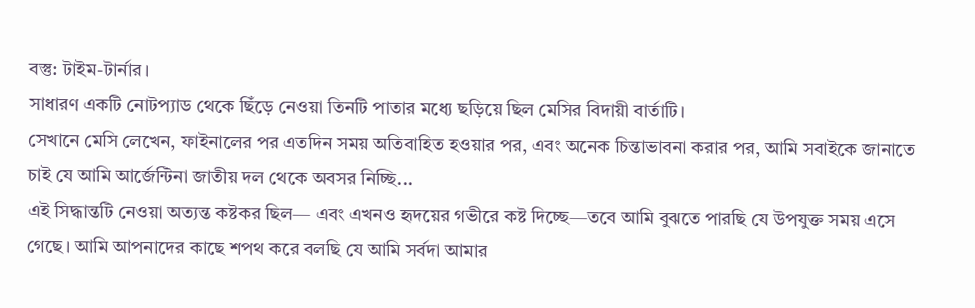বস্তু: টাইম-টার্নার।
সাধারণ একটি নোটপ্যাড থেকে ছিঁড়ে নেওয়া তিনটি পাতার মধ্যে ছড়িয়ে ছিল মেসির বিদায়ী বার্তাটি।
সেখানে মেসি লেখেন, ফাইনালের পর এতদিন সময় অতিবাহিত হওয়ার পর, এবং অনেক চিন্তাভাবনা করার পর, আমি সবাইকে জানাতে চাই যে আমি আর্জেন্টিনা জাতীয় দল থেকে অবসর নিচ্ছি...
এই সিদ্ধান্তটি নেওয়া অত্যন্ত কষ্টকর ছিল— এবং এখনও হৃদয়ের গভীরে কষ্ট দিচ্ছে—তবে আমি বুঝতে পারছি যে উপযুক্ত সময় এসে গেছে। আমি আপনাদের কাছে শপথ করে বলছি যে আমি সর্বদা আমার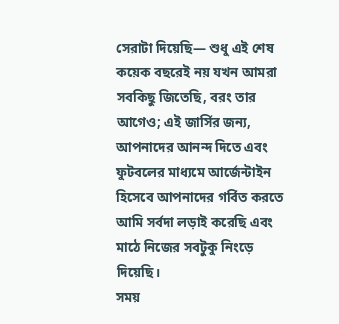সেরাটা দিয়েছি— শুধু এই শেষ কয়েক বছরেই নয় যখন আমরা সবকিছু জিতেছি, বরং তার আগেও; এই জার্সির জন্য, আপনাদের আনন্দ দিতে এবং ফুটবলের মাধ্যমে আর্জেন্টাইন হিসেবে আপনাদের গর্বিত করতে আমি সর্বদা লড়াই করেছি এবং মাঠে নিজের সবটুকু নিংড়ে দিয়েছি।
সময়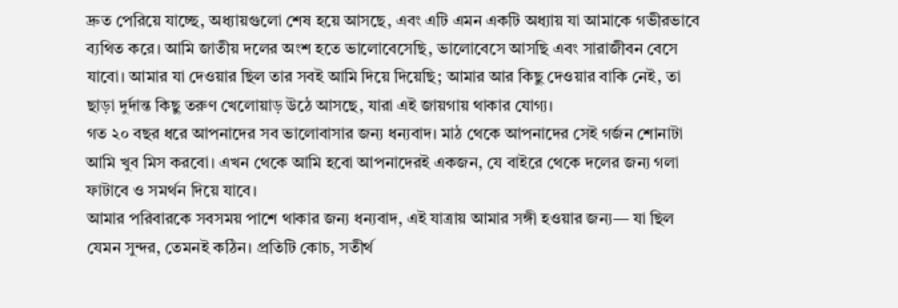দ্রুত পেরিয়ে যাচ্ছে, অধ্যায়গুলো শেষ হয়ে আসছে, এবং এটি এমন একটি অধ্যায় যা আমাকে গভীরভাবে ব্যথিত করে। আমি জাতীয় দলের অংশ হতে ভালোবেসেছি, ভালোবেসে আসছি এবং সারাজীবন বেসে যাবো। আমার যা দেওয়ার ছিল তার সবই আমি দিয়ে দিয়েছি; আমার আর কিছু দেওয়ার বাকি নেই, তা ছাড়া দুর্দান্ত কিছু তরুণ খেলোয়াড় উঠে আসছে, যারা এই জায়গায় থাকার যোগ্য।
গত ২০ বছর ধরে আপনাদের সব ভালোবাসার জন্য ধন্যবাদ। মাঠ থেকে আপনাদের সেই গর্জন শোনাটা আমি খুব মিস করবো। এখন থেকে আমি হবো আপনাদেরই একজন, যে বাইরে থেকে দলের জন্য গলা ফাটাবে ও সমর্থন দিয়ে যাবে।
আমার পরিবারকে সবসময় পাশে থাকার জন্য ধন্যবাদ, এই যাত্রায় আমার সঙ্গী হওয়ার জন্য— যা ছিল যেমন সুন্দর, তেমনই কঠিন। প্রতিটি কোচ, সতীর্থ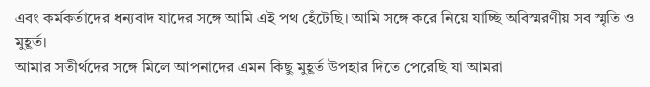এবং কর্মকর্তাদের ধন্যবাদ যাদের সঙ্গে আমি এই পথ হেঁটেছি। আমি সঙ্গে করে নিয়ে যাচ্ছি অবিস্মরণীয় সব স্মৃতি ও মুহূর্ত।
আমার সতীর্থদের সঙ্গে মিলে আপনাদের এমন কিছু মুহূর্ত উপহার দিতে পেরেছি যা আমরা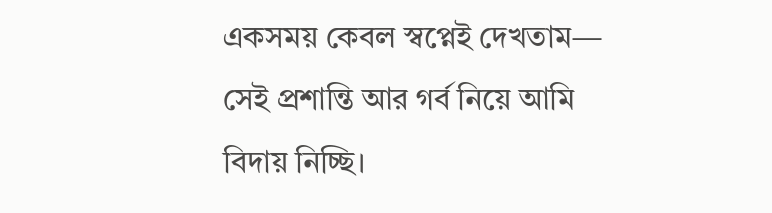একসময় কেবল স্বপ্নেই দেখতাম— সেই প্রশান্তি আর গর্ব নিয়ে আমি বিদায় নিচ্ছি।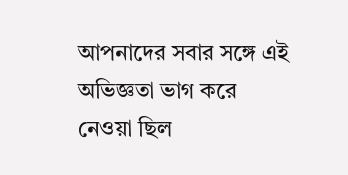আপনাদের সবার সঙ্গে এই অভিজ্ঞতা ভাগ করে নেওয়া ছিল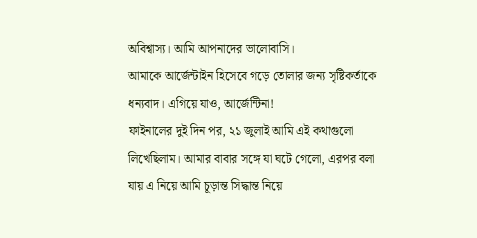অবিশ্বাস্য। আমি আপনাদের ভালোবাসি।
আমাকে আর্জেন্টাইন হিসেবে গড়ে তোলার জন্য সৃষ্টিকর্তাকে ধন্যবাদ। এগিয়ে যাও, আর্জেন্টিনা!
ফাইনালের দুই দিন পর, ২১ জুলাই আমি এই কথাগুলো লিখেছিলাম। আমার বাবার সঙ্গে যা ঘটে গেলো, এরপর বলা যায় এ নিয়ে আমি চূড়ান্ত সিদ্ধান্ত নিয়ে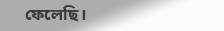ফেলেছি।